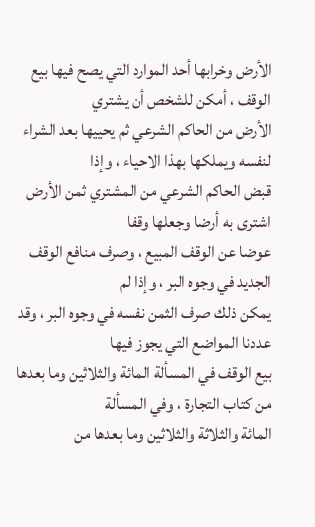الأرض وخرابها أحد الموارد التي يصح فيها بيع الوقف ، أمكن للشخص أن يشتري
الأرض من الحاكم الشرعي ثم يحييها بعد الشراء لنفسه ويملكها بهذا الاحياء ، وإذا
قبض الحاكم الشرعي من المشتري ثمن الأرض اشترى به أرضا وجعلها وقفا
عوضا عن الوقف المبيع ، وصرف منافع الوقف الجديد في وجوه البر ، وإذا لم
يمكن ذلك صرف الثمن نفسه في وجوه البر ، وقد عددنا المواضع التي يجوز فيها
بيع الوقف في المسألة المائة والثلاثين وما بعدها من كتاب التجارة ، وفي المسألة
المائة والثلاثة والثلاثين وما بعدها من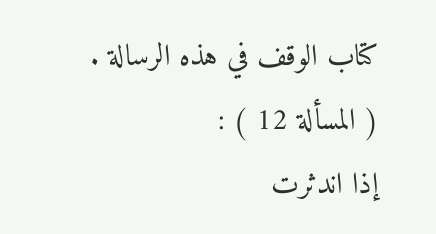كتاب الوقف في هذه الرسالة .
( المسألة 12 ) :
إذا اندثرت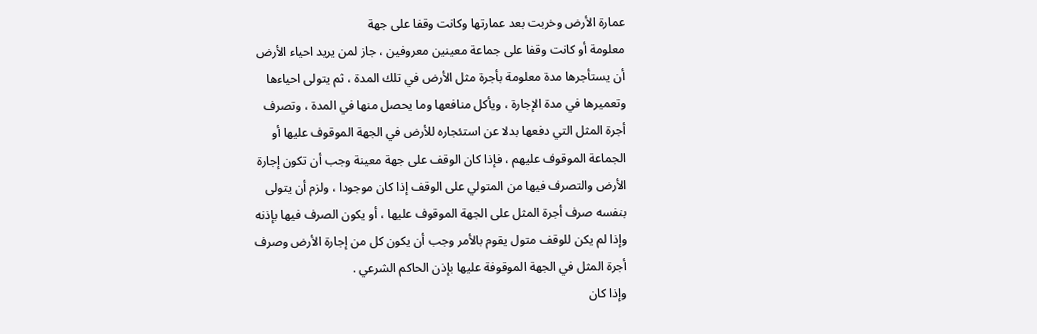عمارة الأرض وخربت بعد عمارتها وكانت وقفا على جهة
معلومة أو كانت وقفا على جماعة معينين معروفين ، جاز لمن يريد احياء الأرض
أن يستأجرها مدة معلومة بأجرة مثل الأرض في تلك المدة ، ثم يتولى احياءها
وتعميرها في مدة الإجارة ، ويأكل منافعها وما يحصل منها في المدة ، وتصرف
أجرة المثل التي دفعها بدلا عن استئجاره للأرض في الجهة الموقوف عليها أو
الجماعة الموقوف عليهم ، فإذا كان الوقف على جهة معينة وجب أن تكون إجارة
الأرض والتصرف فيها من المتولي على الوقف إذا كان موجودا ، ولزم أن يتولى
بنفسه صرف أجرة المثل على الجهة الموقوف عليها ، أو يكون الصرف فيها بإذنه
وإذا لم يكن للوقف متول يقوم بالأمر وجب أن يكون كل من إجارة الأرض وصرف
أجرة المثل في الجهة الموقوفة عليها بإذن الحاكم الشرعي .
وإذا كان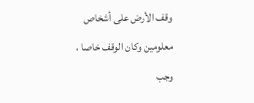وقف الأرض على أشخاص معلومين وكان الوقف خاصا ، وجب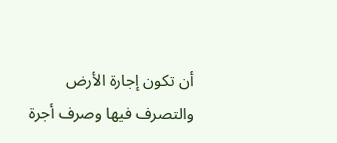أن تكون إجارة الأرض والتصرف فيها وصرف أجرة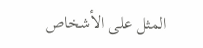المثل على الأشخاص